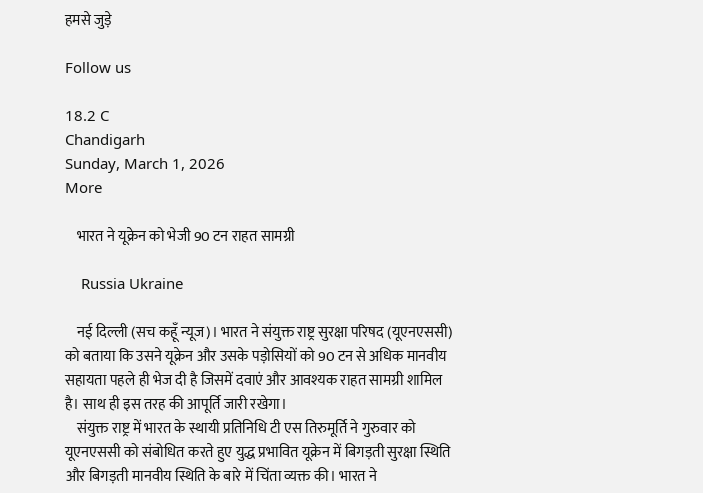हमसे जुड़े

Follow us

18.2 C
Chandigarh
Sunday, March 1, 2026
More

    भारत ने यूक्रेन को भेजी 90 टन राहत सामग्री

    Russia Ukraine

    नई दिल्ली (सच कहूँ न्यूज)। भारत ने संयुक्त राष्ट्र सुरक्षा परिषद (यूएनएससी) को बताया कि उसने यूक्रेन और उसके पड़ोसियों को 90 टन से अधिक मानवीय सहायता पहले ही भेज दी है जिसमें दवाएं और आवश्यक राहत सामग्री शामिल है। साथ ही इस तरह की आपूर्ति जारी रखेगा।
    संयुक्त राष्ट्र में भारत के स्थायी प्रतिनिधि टी एस तिरुमूर्ति ने गुरुवार को यूएनएससी को संबोधित करते हुए युद्ध प्रभावित यूक्रेन में बिगड़ती सुरक्षा स्थिति और बिगड़ती मानवीय स्थिति के बारे में चिंता व्यक्त की। भारत ने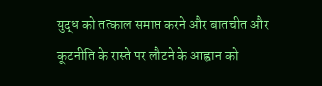युद्ध को तत्काल समाप्त करने और बातचीत और कूटनीति के रास्ते पर लौटने के आह्वान को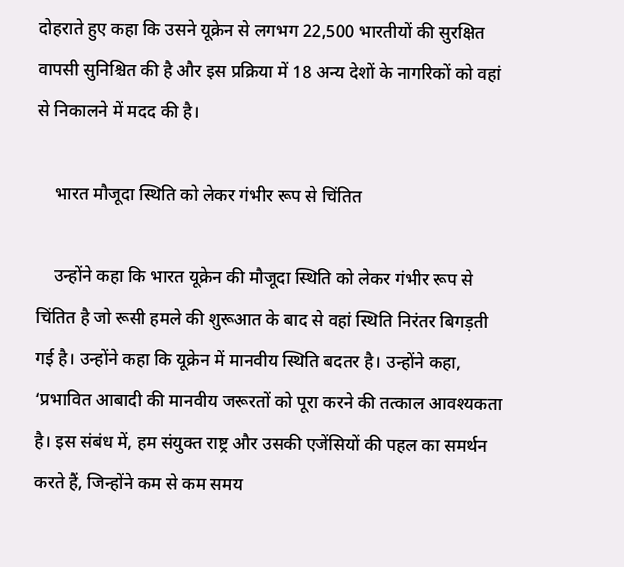दोहराते हुए कहा कि उसने यूक्रेन से लगभग 22,500 भारतीयों की सुरक्षित वापसी सुनिश्चित की है और इस प्रक्रिया में 18 अन्य देशों के नागरिकों को वहां से निकालने में मदद की है।

    भारत मौजूदा स्थिति को लेकर गंभीर रूप से चिंतित

    उन्होंने कहा कि भारत यूक्रेन की मौजूदा स्थिति को लेकर गंभीर रूप से चिंतित है जो रूसी हमले की शुरूआत के बाद से वहां स्थिति निरंतर बिगड़ती गई है। उन्होंने कहा कि यूक्रेन में मानवीय स्थिति बदतर है। उन्होंने कहा, ‘प्रभावित आबादी की मानवीय जरूरतों को पूरा करने की तत्काल आवश्यकता है। इस संबंध में, हम संयुक्त राष्ट्र और उसकी एजेंसियों की पहल का समर्थन करते हैं, जिन्होंने कम से कम समय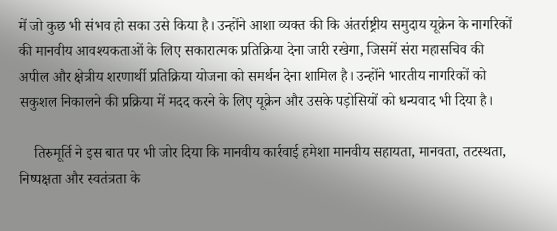में जो कुछ भी संभव हो सका उसे किया है। उन्होंने आशा व्यक्त की कि अंतर्राष्ट्रीय समुदाय यूक्रेन के नागरिकों की मानवीय आवश्यकताओं के लिए सकारात्मक प्रतिक्रिया देना जारी रखेगा, जिसमें संरा महासचिव की अपील और क्षेत्रीय शरणार्थी प्रतिक्रिया योजना को समर्थन देना शामिल है। उन्होंने भारतीय नागरिकों को सकुशल निकालने की प्रक्रिया में मदद करने के लिए यूक्रेन और उसके पड़ोसियों को धन्यवाद भी दिया है।

    तिरुमूर्ति ने इस बात पर भी जोर दिया कि मानवीय कार्रवाई हमेशा मानवीय सहायता, मानवता, तटस्थता, निष्पक्षता और स्वतंत्रता के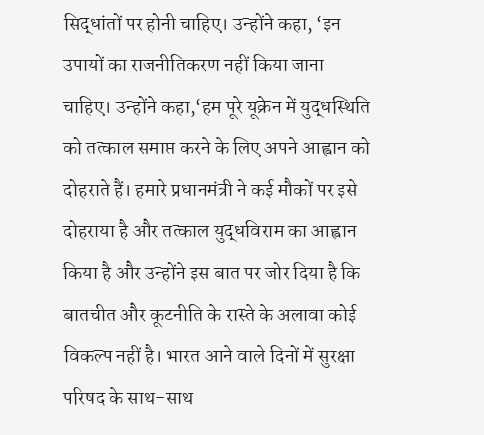सिद्धांतों पर होनी चाहिए। उन्होंने कहा, ‘इन उपायों का राजनीतिकरण नहीं किया जाना चाहिए। उन्होंने कहा,‘हम पूरे यूक्रेन में युद्धस्थिति को तत्काल समाप्त करने के लिए अपने आह्वान को दोहराते हैं। हमारे प्रधानमंत्री ने कई मौकों पर इसे दोहराया है और तत्काल युद्धविराम का आह्वान किया है और उन्होंने इस बात पर जोर दिया है कि बातचीत और कूटनीति के रास्ते के अलावा कोई विकल्प नहीं है। भारत आने वाले दिनों में सुरक्षा परिषद के साथ-साथ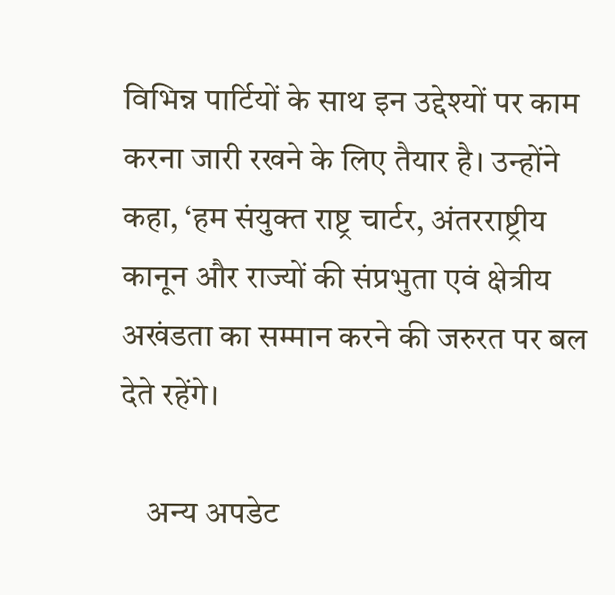विभिन्न पार्टियों के साथ इन उद्देश्यों पर काम करना जारी रखने के लिए तैयार है। उन्होंने कहा, ‘हम संयुक्त राष्ट्र चार्टर, अंतरराष्ट्रीय कानून और राज्यों की संप्रभुता एवं क्षेत्रीय अखंडता का सम्मान करने की जरुरत पर बल देते रहेंगे।

    अन्य अपडेट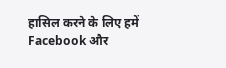हासिल करने के लिए हमें Facebook और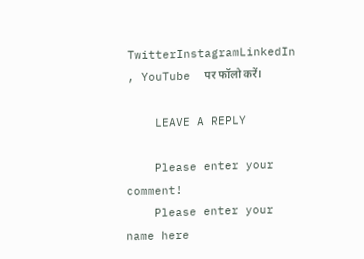TwitterInstagramLinkedIn , YouTube  पर फॉलो करें।

    LEAVE A REPLY

    Please enter your comment!
    Please enter your name here